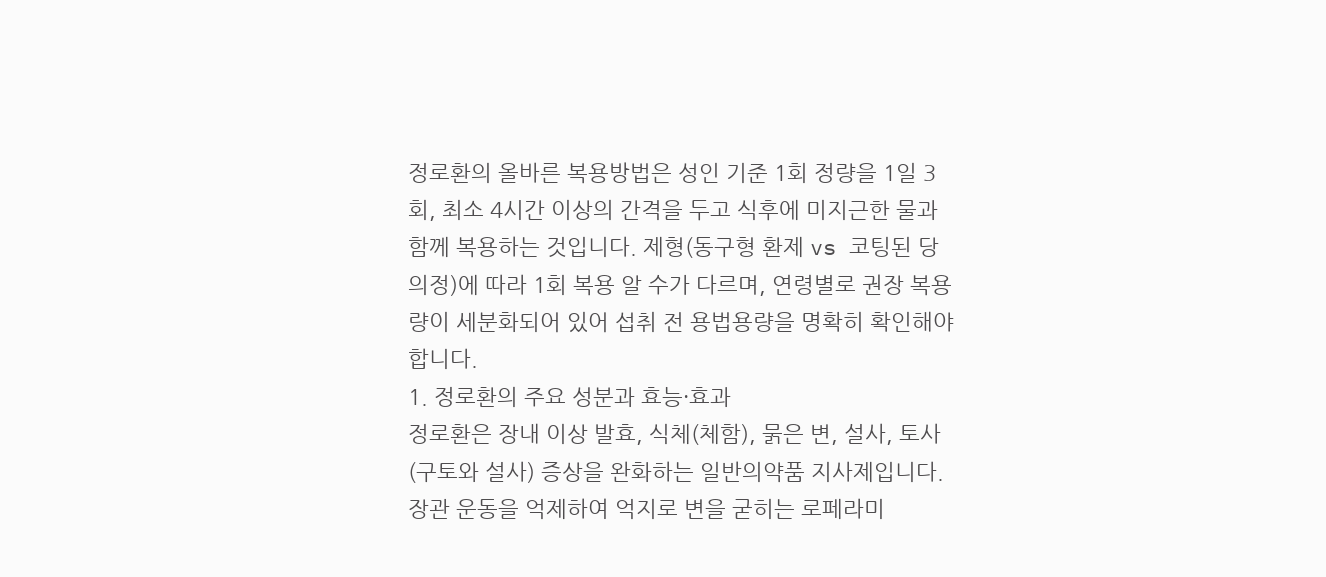정로환의 올바른 복용방법은 성인 기준 1회 정량을 1일 3회, 최소 4시간 이상의 간격을 두고 식후에 미지근한 물과 함께 복용하는 것입니다. 제형(동구형 환제 vs 코팅된 당의정)에 따라 1회 복용 알 수가 다르며, 연령별로 권장 복용량이 세분화되어 있어 섭취 전 용법용량을 명확히 확인해야 합니다.
1. 정로환의 주요 성분과 효능·효과
정로환은 장내 이상 발효, 식체(체함), 묽은 변, 설사, 토사(구토와 설사) 증상을 완화하는 일반의약품 지사제입니다. 장관 운동을 억제하여 억지로 변을 굳히는 로페라미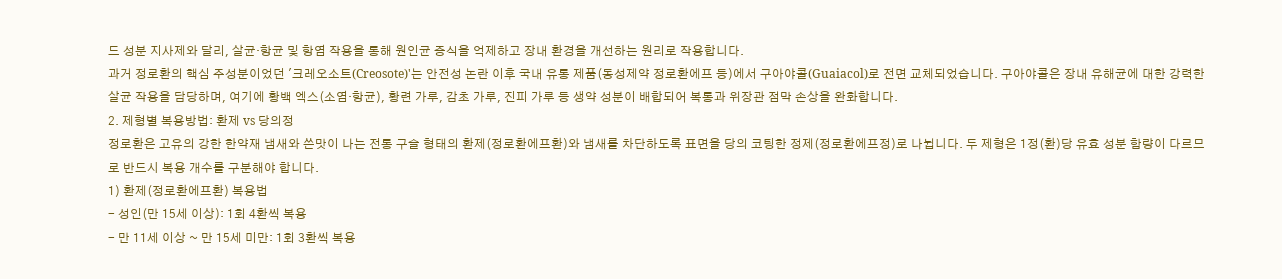드 성분 지사제와 달리, 살균·항균 및 항염 작용을 통해 원인균 증식을 억제하고 장내 환경을 개선하는 원리로 작용합니다.
과거 정로환의 핵심 주성분이었던 '크레오소트(Creosote)'는 안전성 논란 이후 국내 유통 제품(동성제약 정로환에프 등)에서 구아야콜(Guaiacol)로 전면 교체되었습니다. 구아야콜은 장내 유해균에 대한 강력한 살균 작용을 담당하며, 여기에 황백 엑스(소염·항균), 황련 가루, 감초 가루, 진피 가루 등 생약 성분이 배합되어 복통과 위장관 점막 손상을 완화합니다.
2. 제형별 복용방법: 환제 vs 당의정
정로환은 고유의 강한 한약재 냄새와 쓴맛이 나는 전통 구슬 형태의 환제(정로환에프환)와 냄새를 차단하도록 표면을 당의 코팅한 정제(정로환에프정)로 나뉩니다. 두 제형은 1정(환)당 유효 성분 함량이 다르므로 반드시 복용 개수를 구분해야 합니다.
1) 환제(정로환에프환) 복용법
- 성인(만 15세 이상): 1회 4환씩 복용
- 만 11세 이상 ~ 만 15세 미만: 1회 3환씩 복용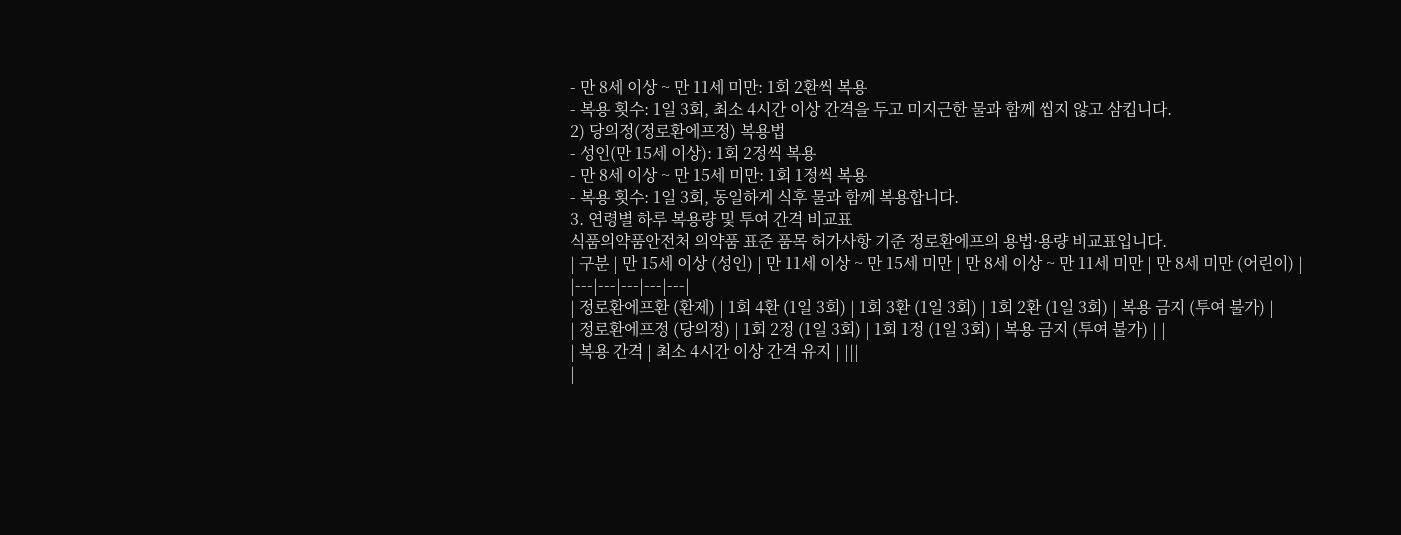- 만 8세 이상 ~ 만 11세 미만: 1회 2환씩 복용
- 복용 횟수: 1일 3회, 최소 4시간 이상 간격을 두고 미지근한 물과 함께 씹지 않고 삼킵니다.
2) 당의정(정로환에프정) 복용법
- 성인(만 15세 이상): 1회 2정씩 복용
- 만 8세 이상 ~ 만 15세 미만: 1회 1정씩 복용
- 복용 횟수: 1일 3회, 동일하게 식후 물과 함께 복용합니다.
3. 연령별 하루 복용량 및 투여 간격 비교표
식품의약품안전처 의약품 표준 품목 허가사항 기준 정로환에프의 용법·용량 비교표입니다.
| 구분 | 만 15세 이상 (성인) | 만 11세 이상 ~ 만 15세 미만 | 만 8세 이상 ~ 만 11세 미만 | 만 8세 미만 (어린이) |
|---|---|---|---|---|
| 정로환에프환 (환제) | 1회 4환 (1일 3회) | 1회 3환 (1일 3회) | 1회 2환 (1일 3회) | 복용 금지 (투여 불가) |
| 정로환에프정 (당의정) | 1회 2정 (1일 3회) | 1회 1정 (1일 3회) | 복용 금지 (투여 불가) | |
| 복용 간격 | 최소 4시간 이상 간격 유지 | |||
|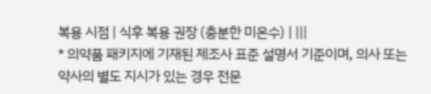복용 시점 | 식후 복용 권장 (충분한 미온수) | |||
* 의약품 패키지에 기재된 제조사 표준 설명서 기준이며, 의사 또는 약사의 별도 지시가 있는 경우 전문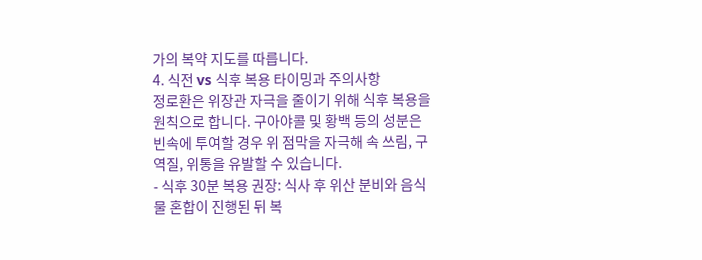가의 복약 지도를 따릅니다.
4. 식전 vs 식후 복용 타이밍과 주의사항
정로환은 위장관 자극을 줄이기 위해 식후 복용을 원칙으로 합니다. 구아야콜 및 황백 등의 성분은 빈속에 투여할 경우 위 점막을 자극해 속 쓰림, 구역질, 위통을 유발할 수 있습니다.
- 식후 30분 복용 권장: 식사 후 위산 분비와 음식물 혼합이 진행된 뒤 복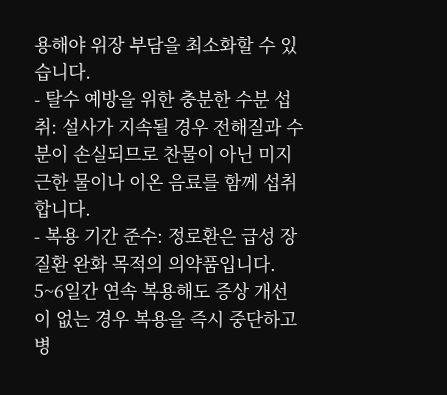용해야 위장 부담을 최소화할 수 있습니다.
- 탈수 예방을 위한 충분한 수분 섭취: 설사가 지속될 경우 전해질과 수분이 손실되므로 찬물이 아닌 미지근한 물이나 이온 음료를 함께 섭취합니다.
- 복용 기간 준수: 정로환은 급성 장 질환 완화 목적의 의약품입니다. 5~6일간 연속 복용해도 증상 개선이 없는 경우 복용을 즉시 중단하고 병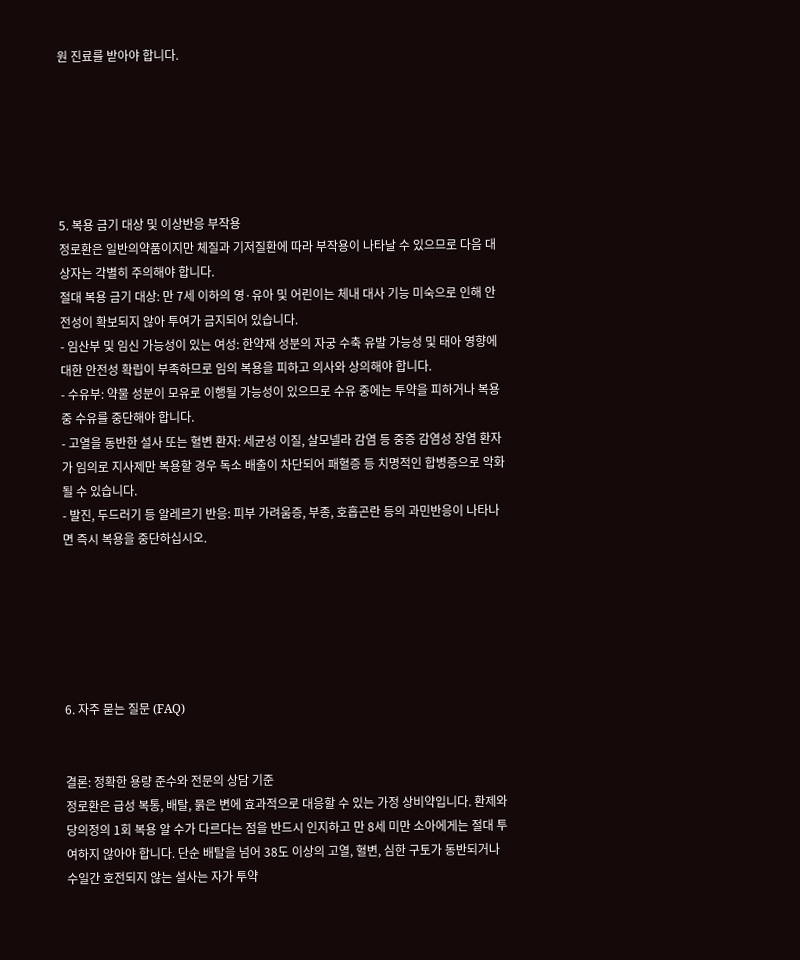원 진료를 받아야 합니다.






5. 복용 금기 대상 및 이상반응 부작용
정로환은 일반의약품이지만 체질과 기저질환에 따라 부작용이 나타날 수 있으므로 다음 대상자는 각별히 주의해야 합니다.
절대 복용 금기 대상: 만 7세 이하의 영·유아 및 어린이는 체내 대사 기능 미숙으로 인해 안전성이 확보되지 않아 투여가 금지되어 있습니다.
- 임산부 및 임신 가능성이 있는 여성: 한약재 성분의 자궁 수축 유발 가능성 및 태아 영향에 대한 안전성 확립이 부족하므로 임의 복용을 피하고 의사와 상의해야 합니다.
- 수유부: 약물 성분이 모유로 이행될 가능성이 있으므로 수유 중에는 투약을 피하거나 복용 중 수유를 중단해야 합니다.
- 고열을 동반한 설사 또는 혈변 환자: 세균성 이질, 살모넬라 감염 등 중증 감염성 장염 환자가 임의로 지사제만 복용할 경우 독소 배출이 차단되어 패혈증 등 치명적인 합병증으로 악화될 수 있습니다.
- 발진, 두드러기 등 알레르기 반응: 피부 가려움증, 부종, 호흡곤란 등의 과민반응이 나타나면 즉시 복용을 중단하십시오.






6. 자주 묻는 질문 (FAQ)


결론: 정확한 용량 준수와 전문의 상담 기준
정로환은 급성 복통, 배탈, 묽은 변에 효과적으로 대응할 수 있는 가정 상비약입니다. 환제와 당의정의 1회 복용 알 수가 다르다는 점을 반드시 인지하고 만 8세 미만 소아에게는 절대 투여하지 않아야 합니다. 단순 배탈을 넘어 38도 이상의 고열, 혈변, 심한 구토가 동반되거나 수일간 호전되지 않는 설사는 자가 투약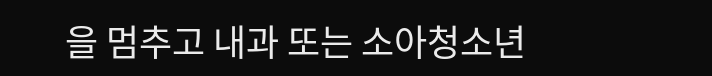을 멈추고 내과 또는 소아청소년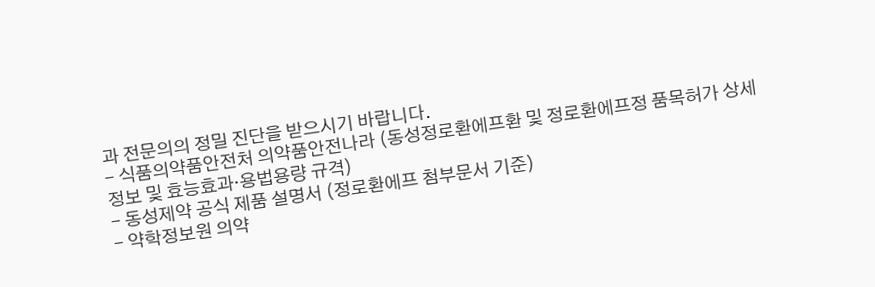과 전문의의 정밀 진단을 받으시기 바랍니다.
- 식품의약품안전처 의약품안전나라 (동성정로환에프환 및 정로환에프정 품목허가 상세정보 및 효능효과·용법용량 규격)
- 동성제약 공식 제품 설명서 (정로환에프 첨부문서 기준)
- 약학정보원 의약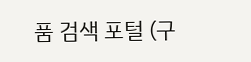품 검색 포털 (구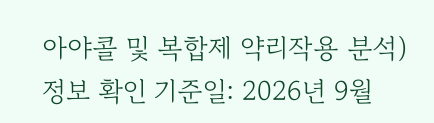아야콜 및 복합제 약리작용 분석)
정보 확인 기준일: 2026년 9월